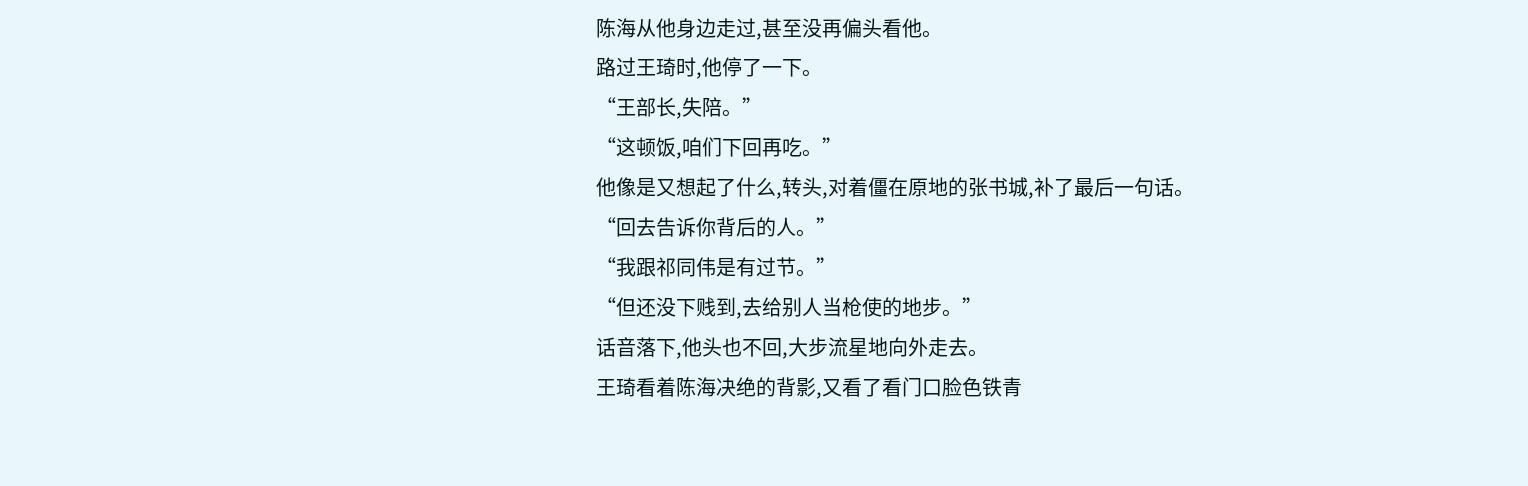陈海从他身边走过,甚至没再偏头看他。
路过王琦时,他停了一下。
“王部长,失陪。”
“这顿饭,咱们下回再吃。”
他像是又想起了什么,转头,对着僵在原地的张书城,补了最后一句话。
“回去告诉你背后的人。”
“我跟祁同伟是有过节。”
“但还没下贱到,去给别人当枪使的地步。”
话音落下,他头也不回,大步流星地向外走去。
王琦看着陈海决绝的背影,又看了看门口脸色铁青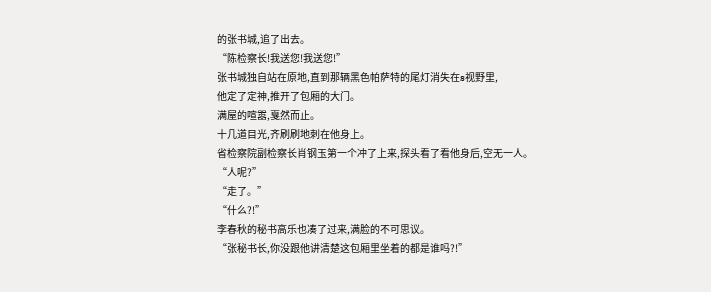的张书城,追了出去。
“陈检察长!我送您!我送您!”
张书城独自站在原地,直到那辆黑色帕萨特的尾灯消失在s视野里,
他定了定神,推开了包厢的大门。
满屋的喧嚣,戛然而止。
十几道目光,齐刷刷地刺在他身上。
省检察院副检察长肖钢玉第一个冲了上来,探头看了看他身后,空无一人。
“人呢?”
“走了。”
“什么?!”
李春秋的秘书高乐也凑了过来,满脸的不可思议。
“张秘书长,你没跟他讲清楚这包厢里坐着的都是谁吗?!”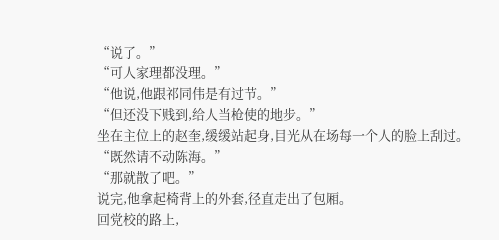“说了。”
“可人家理都没理。”
“他说,他跟祁同伟是有过节。”
“但还没下贱到,给人当枪使的地步。”
坐在主位上的赵奎,缓缓站起身,目光从在场每一个人的脸上刮过。
“既然请不动陈海。”
“那就散了吧。”
说完,他拿起椅背上的外套,径直走出了包厢。
回党校的路上,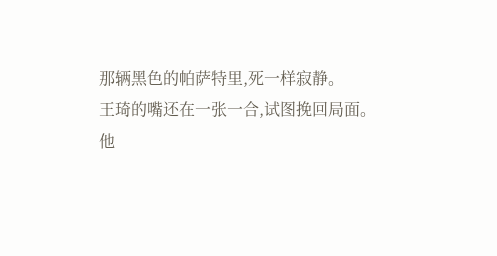那辆黑色的帕萨特里,死一样寂静。
王琦的嘴还在一张一合,试图挽回局面。
他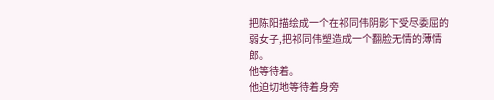把陈阳描绘成一个在祁同伟阴影下受尽委屈的弱女子,把祁同伟塑造成一个翻脸无情的薄情郎。
他等待着。
他迫切地等待着身旁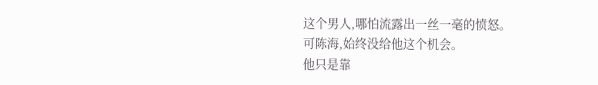这个男人,哪怕流露出一丝一毫的愤怒。
可陈海,始终没给他这个机会。
他只是靠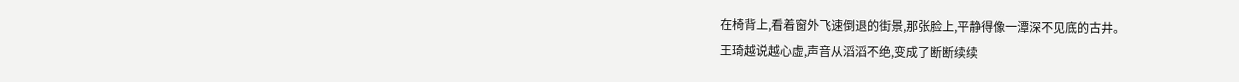在椅背上,看着窗外飞速倒退的街景,那张脸上,平静得像一潭深不见底的古井。
王琦越说越心虚,声音从滔滔不绝,变成了断断续续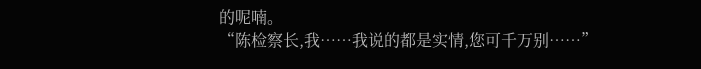的呢喃。
“陈检察长,我……我说的都是实情,您可千万别……”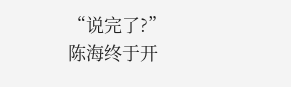“说完了?”
陈海终于开